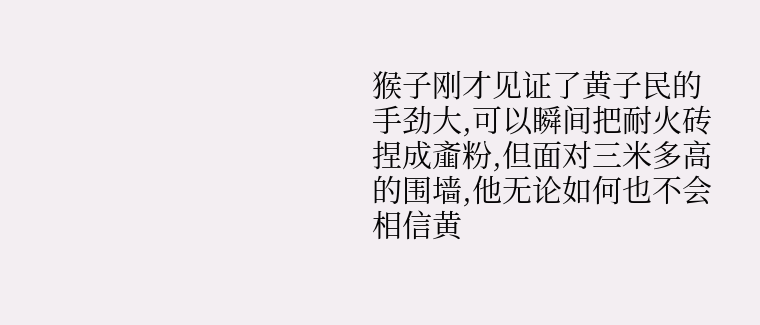猴子刚才见证了黄子民的手劲大,可以瞬间把耐火砖捏成齑粉,但面对三米多高的围墙,他无论如何也不会相信黄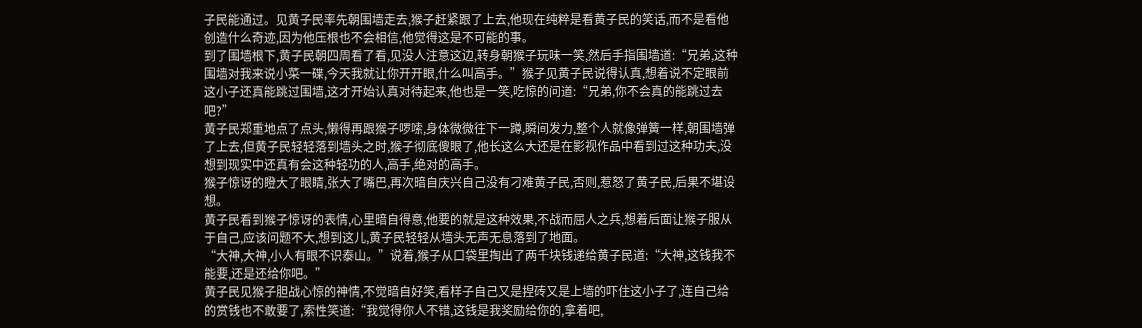子民能通过。见黄子民率先朝围墙走去,猴子赶紧跟了上去,他现在纯粹是看黄子民的笑话,而不是看他创造什么奇迹,因为他压根也不会相信,他觉得这是不可能的事。
到了围墙根下,黄子民朝四周看了看,见没人注意这边,转身朝猴子玩味一笑,然后手指围墙道:“兄弟,这种围墙对我来说小菜一碟,今天我就让你开开眼,什么叫高手。”猴子见黄子民说得认真,想着说不定眼前这小子还真能跳过围墙,这才开始认真对待起来,他也是一笑,吃惊的问道:“兄弟,你不会真的能跳过去吧?”
黄子民郑重地点了点头,懒得再跟猴子啰嗦,身体微微往下一蹲,瞬间发力,整个人就像弹簧一样,朝围墙弹了上去,但黄子民轻轻落到墙头之时,猴子彻底傻眼了,他长这么大还是在影视作品中看到过这种功夫,没想到现实中还真有会这种轻功的人,高手,绝对的高手。
猴子惊讶的瞪大了眼睛,张大了嘴巴,再次暗自庆兴自己没有刁难黄子民,否则,惹怒了黄子民,后果不堪设想。
黄子民看到猴子惊讶的表情,心里暗自得意,他要的就是这种效果,不战而屈人之兵,想着后面让猴子服从于自己,应该问题不大,想到这儿,黄子民轻轻从墙头无声无息落到了地面。
“大神,大神,小人有眼不识泰山。”说着,猴子从口袋里掏出了两千块钱递给黄子民道:“大神,这钱我不能要,还是还给你吧。”
黄子民见猴子胆战心惊的神情,不觉暗自好笑,看样子自己又是捏砖又是上墙的吓住这小子了,连自己给的赏钱也不敢要了,索性笑道:“我觉得你人不错,这钱是我奖励给你的,拿着吧,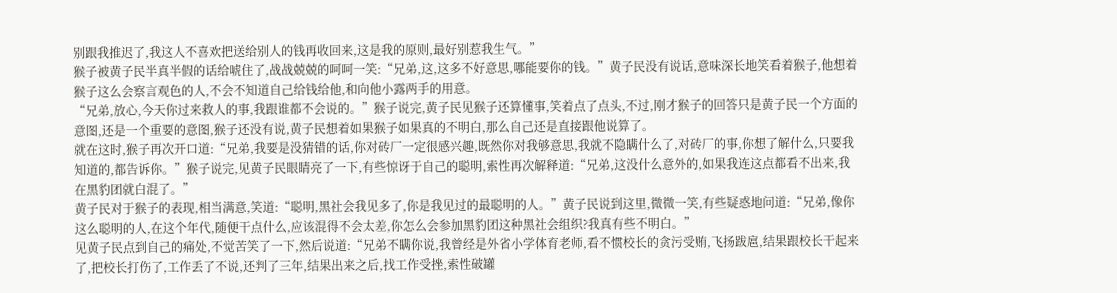别跟我推迟了,我这人不喜欢把送给别人的钱再收回来,这是我的原则,最好别惹我生气。”
猴子被黄子民半真半假的话给唬住了,战战兢兢的呵呵一笑:“兄弟,这,这多不好意思,哪能要你的钱。”黄子民没有说话,意味深长地笑看着猴子,他想着猴子这么会察言观色的人,不会不知道自己给钱给他,和向他小露两手的用意。
“兄弟,放心,今天你过来救人的事,我跟谁都不会说的。”猴子说完,黄子民见猴子还算懂事,笑着点了点头,不过,刚才猴子的回答只是黄子民一个方面的意图,还是一个重要的意图,猴子还没有说,黄子民想着如果猴子如果真的不明白,那么自己还是直接跟他说算了。
就在这时,猴子再次开口道:“兄弟,我要是没猜错的话,你对砖厂一定很感兴趣,既然你对我够意思,我就不隐瞒什么了,对砖厂的事,你想了解什么,只要我知道的,都告诉你。”猴子说完,见黄子民眼睛亮了一下,有些惊讶于自己的聪明,索性再次解释道:“兄弟,这没什么意外的,如果我连这点都看不出来,我在黑豹团就白混了。”
黄子民对于猴子的表现,相当满意,笑道:“聪明,黑社会我见多了,你是我见过的最聪明的人。”黄子民说到这里,微微一笑,有些疑惑地问道:“兄弟,像你这么聪明的人,在这个年代,随便干点什么,应该混得不会太差,你怎么会参加黑豹团这种黑社会组织?我真有些不明白。”
见黄子民点到自己的痛处,不觉苦笑了一下,然后说道:“兄弟不瞒你说,我曾经是外省小学体育老师,看不惯校长的贪污受贿,飞扬跋扈,结果跟校长干起来了,把校长打伤了,工作丢了不说,还判了三年,结果出来之后,找工作受挫,索性破罐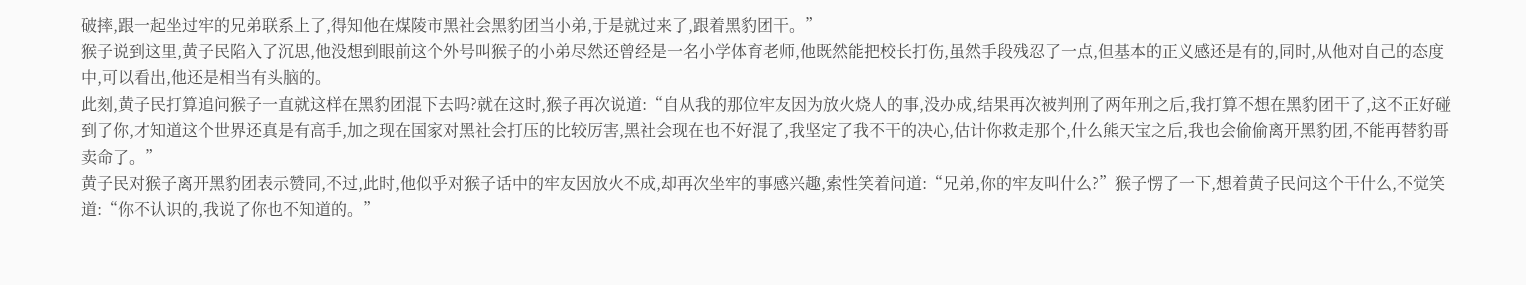破摔,跟一起坐过牢的兄弟联系上了,得知他在煤陵市黑社会黑豹团当小弟,于是就过来了,跟着黑豹团干。”
猴子说到这里,黄子民陷入了沉思,他没想到眼前这个外号叫猴子的小弟尽然还曾经是一名小学体育老师,他既然能把校长打伤,虽然手段残忍了一点,但基本的正义感还是有的,同时,从他对自己的态度中,可以看出,他还是相当有头脑的。
此刻,黄子民打算追问猴子一直就这样在黑豹团混下去吗?就在这时,猴子再次说道:“自从我的那位牢友因为放火烧人的事,没办成,结果再次被判刑了两年刑之后,我打算不想在黑豹团干了,这不正好碰到了你,才知道这个世界还真是有高手,加之现在国家对黑社会打压的比较厉害,黑社会现在也不好混了,我坚定了我不干的决心,估计你救走那个,什么熊天宝之后,我也会偷偷离开黑豹团,不能再替豹哥卖命了。”
黄子民对猴子离开黑豹团表示赞同,不过,此时,他似乎对猴子话中的牢友因放火不成,却再次坐牢的事感兴趣,索性笑着问道:“兄弟,你的牢友叫什么?”猴子愣了一下,想着黄子民问这个干什么,不觉笑道:“你不认识的,我说了你也不知道的。”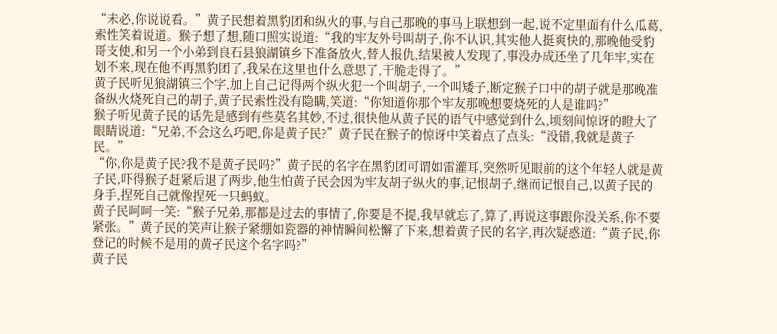“未必,你说说看。”黄子民想着黑豹团和纵火的事,与自己那晚的事马上联想到一起,说不定里面有什么瓜葛,索性笑着说道。猴子想了想,随口照实说道:“我的牢友外号叫胡子,你不认识,其实他人挺爽快的,那晚他受豹哥支使,和另一个小弟到良石县狼湖镇乡下准备放火,替人报仇,结果被人发现了,事没办成还坐了几年牢,实在划不来,现在他不再黑豹团了,我呆在这里也什么意思了,干脆走得了。”
黄子民听见狼湖镇三个字,加上自己记得两个纵火犯一个叫胡子,一个叫矮子,断定猴子口中的胡子就是那晚准备纵火烧死自己的胡子,黄子民索性没有隐瞒,笑道:“你知道你那个牢友那晚想要烧死的人是谁吗?”
猴子听见黄子民的话先是感到有些莫名其妙,不过,很快他从黄子民的语气中感觉到什么,顷刻间惊讶的瞪大了眼睛说道:“兄弟,不会这么巧吧,你是黄子民?”黄子民在猴子的惊讶中笑着点了点头:“没错,我就是黄子民。”
“你,你是黄子民?我不是黄孑民吗?”黄子民的名字在黑豹团可谓如雷灌耳,突然听见眼前的这个年轻人就是黄子民,吓得猴子赶紧后退了两步,他生怕黄子民会因为牢友胡子纵火的事,记恨胡子,继而记恨自己,以黄子民的身手,捏死自己就像捏死一只蚂蚁。
黄子民呵呵一笑:“猴子兄弟,那都是过去的事情了,你要是不提,我早就忘了,算了,再说这事跟你没关系,你不要紧张。”黄子民的笑声让猴子紧绷如瓷器的神情瞬间松懈了下来,想着黄子民的名字,再次疑惑道:“黄子民,你登记的时候不是用的黄孑民这个名字吗?”
黄子民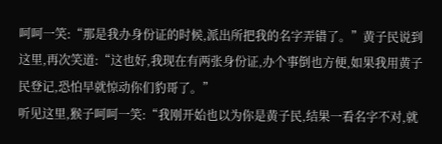呵呵一笑:“那是我办身份证的时候,派出所把我的名字弄错了。”黄子民说到这里,再次笑道:“这也好,我现在有两张身份证,办个事倒也方便,如果我用黄子民登记,恐怕早就惊动你们豹哥了。”
听见这里,猴子呵呵一笑:“我刚开始也以为你是黄子民,结果一看名字不对,就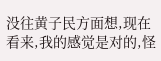没往黄子民方面想,现在看来,我的感觉是对的,怪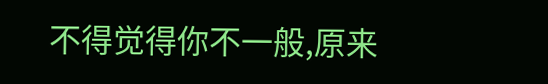不得觉得你不一般,原来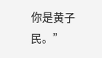你是黄子民。”